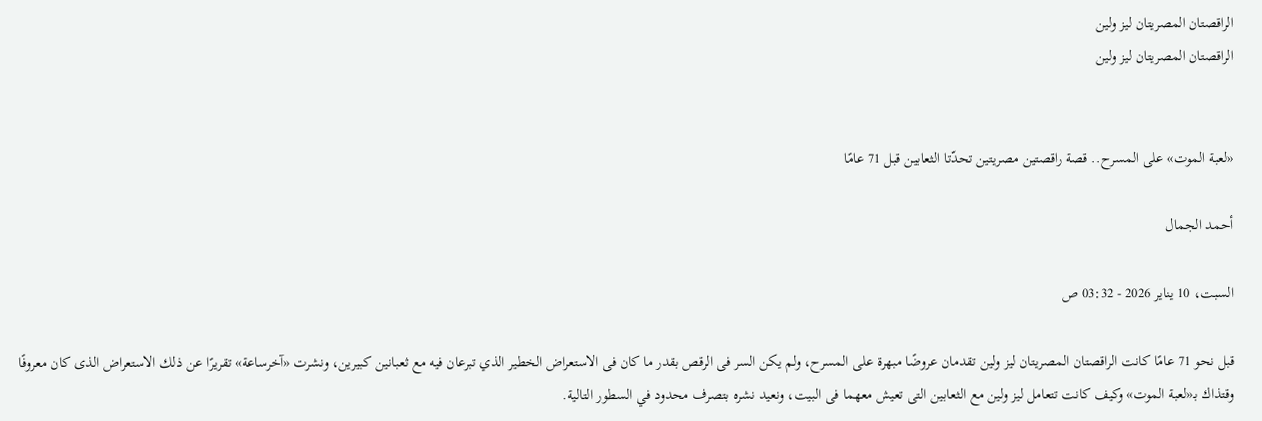الراقصتان المصريتان ليز ولين
الراقصتان المصريتان ليز ولين


«لعبة الموت» على المسرح.. قصة راقصتين مصريتين تحدّتا الثعابين قبل 71 عامًا

أحمد الجمال

السبت، 10 يناير 2026 - 03:32 ص

قبل نحو 71 عامًا كانت الراقصتان المصريتان ليز ولين تقدمان عروضًا مبهرة على المسرح، ولم يكن السر فى الرقص بقدر ما كان فى الاستعراض الخطير الذي تبرعان فيه مع ثعبانين كبيرين، ونشرت «آخرساعة» تقريرًا عن ذلك الاستعراض الذى كان معروفًا وقتذاك بـ«لعبة الموت» وكيف كانت تتعامل ليز ولين مع الثعابين التى تعيش معهما فى البيت، ونعيد نشره بتصرف محدود في السطور التالية.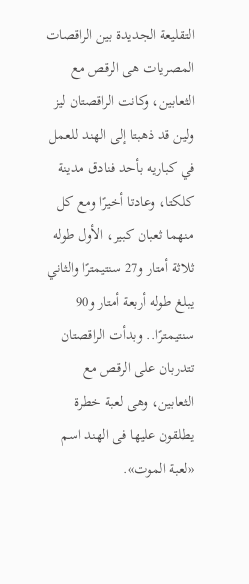التقليعة الجديدة بين الراقصات المصريات هى الرقص مع الثعابين، وكانت الراقصتان ليز ولين قد ذهبتا إلى الهند للعمل في كباريه بأحد فنادق مدينة كلكتا، وعادتا أخيرًا ومع كل منهما ثعبان كبير، الأول طوله ثلاثة أمتار و27 سنتيمترًا والثاني يبلغ طوله أربعة أمتار و90 سنتيمترًا.. وبدأت الراقصتان تتدربان على الرقص مع الثعابين، وهى لعبة خطرة يطلقون عليها فى الهند اسم «لعبة الموت».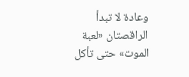وعادة لا تبدأ الراقصتان «لعبة الموت» حتى تأكل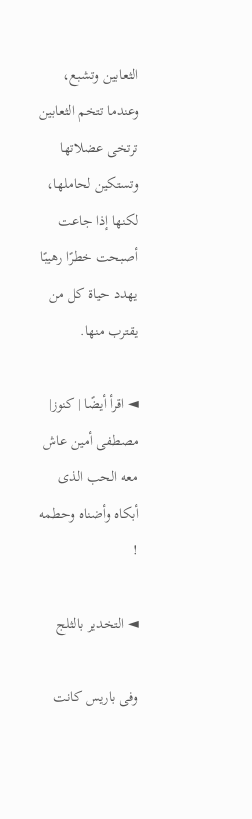الثعابين وتشبع، وعندما تتخم الثعابين ترتخى عضلاتها وتستكين لحاملها، لكنها إذا جاعت أصبحت خطرًا رهيبًا يهدد حياة كل من يقترب منها.

◄ اقرأ أيضًا | كنوز| مصطفى أمين عاش معه الحب الذى أبكاه وأضناه وحطمه !

◄ التخدير بالثلج

وفى باريس كانت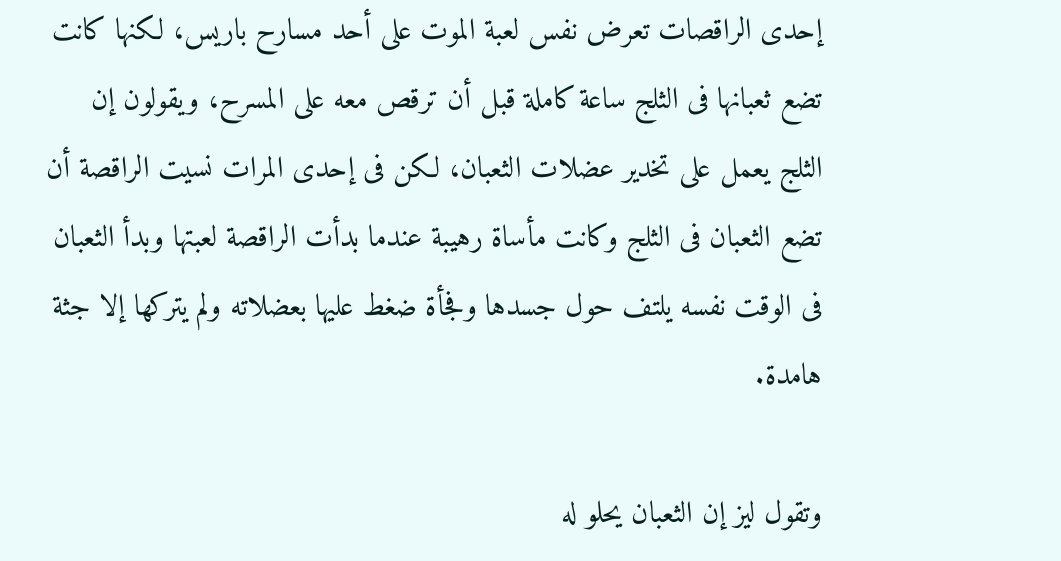إحدى الراقصات تعرض نفس لعبة الموت على أحد مسارح باريس، لكنها كانت تضع ثعبانها فى الثلج ساعة كاملة قبل أن ترقص معه على المسرح، ويقولون إن الثلج يعمل على تخدير عضلات الثعبان، لكن فى إحدى المرات نسيت الراقصة أن تضع الثعبان فى الثلج وكانت مأساة رهيبة عندما بدأت الراقصة لعبتها وبدأ الثعبان فى الوقت نفسه يلتف حول جسدها وفجأة ضغط عليها بعضلاته ولم يتركها إلا جثة هامدة.

وتقول ليز إن الثعبان يحلو له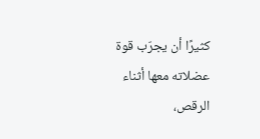كثيرًا أن يجرّب قوة عضلاته معها أثناء الرقص،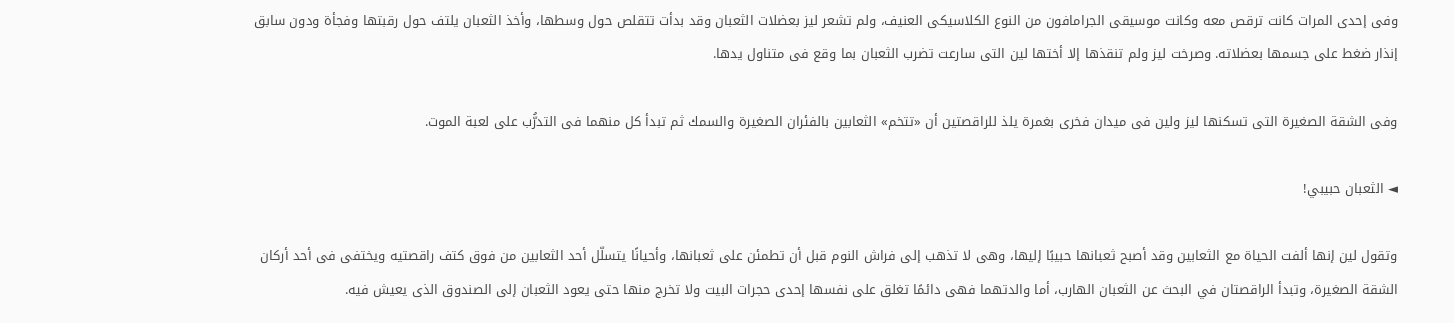وفى إحدى المرات كانت ترقص معه وكانت موسيقى الجرامافون من النوع الكلاسيكى العنيف، ولم تشعر ليز بعضلات الثعبان وقد بدأت تتقلص حول وسطها، وأخذ الثعبان يلتف حول رقبتها وفجأة ودون سابق إنذار ضغط على جسمها بعضلاته. وصرخت ليز ولم تنقذها إلا أختها لين التى سارعت تضرب الثعبان بما وقع فى متناول يدها.

وفى الشقة الصغيرة التى تسكنها ليز ولين فى ميدان فخرى بغمرة يلذ للراقصتين أن «تتخم» الثعابين بالفئران الصغيرة والسمك ثم تبدأ كل منهما فى التدرُّب على لعبة الموت.

◄ الثعبان حبيبي!

وتقول لين إنها ألفت الحياة مع الثعابين وقد أصبح ثعبانها حبيبًا إليها، وهى لا تذهب إلى فراش النوم قبل أن تطمئن على ثعبانها، وأحيانًا يتسلّل أحد الثعابين من فوق كتف راقصتيه ويختفى فى أحد أركان الشقة الصغيرة، وتبدأ الراقصتان في البحث عن الثعبان الهارب، أما والدتهما فهى دائمًا تغلق على نفسها إحدى حجرات البيت ولا تخرج منها حتى يعود الثعبان إلى الصندوق الذى يعيش فيه.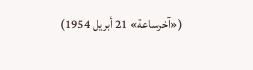(«آخرساعة» 21 أبريل 1954)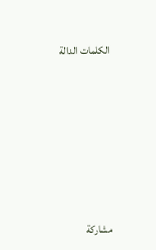الكلمات الدالة







مشاركة